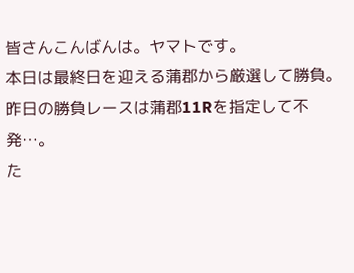皆さんこんばんは。ヤマトです。
本日は最終日を迎える蒲郡から厳選して勝負。
昨日の勝負レースは蒲郡11Rを指定して不発…。
た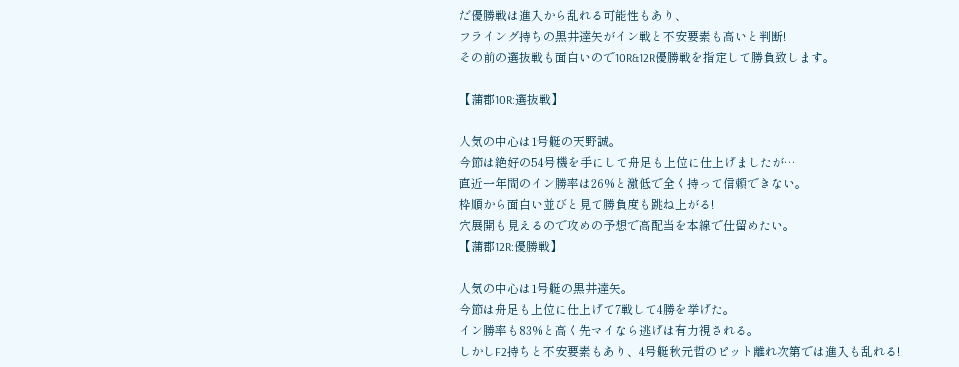だ優勝戦は進入から乱れる可能性もあり、
フライング持ちの黒井達矢がイン戦と不安要素も高いと判断!
その前の選抜戦も面白いので10R&12R優勝戦を指定して勝負致します。

【蒲郡10R:選抜戦】

人気の中心は1号艇の天野誠。
今節は絶好の54号機を手にして舟足も上位に仕上げましたが…
直近一年間のイン勝率は26%と激低で全く持って信頼できない。
枠順から面白い並びと見て勝負度も跳ね上がる!
穴展開も見えるので攻めの予想で高配当を本線で仕留めたい。
【蒲郡12R:優勝戦】

人気の中心は1号艇の黒井達矢。
今節は舟足も上位に仕上げて7戦して4勝を挙げた。
イン勝率も83%と高く先マイなら逃げは有力視される。
しかしF2持ちと不安要素もあり、4号艇秋元哲のピット離れ次第では進入も乱れる!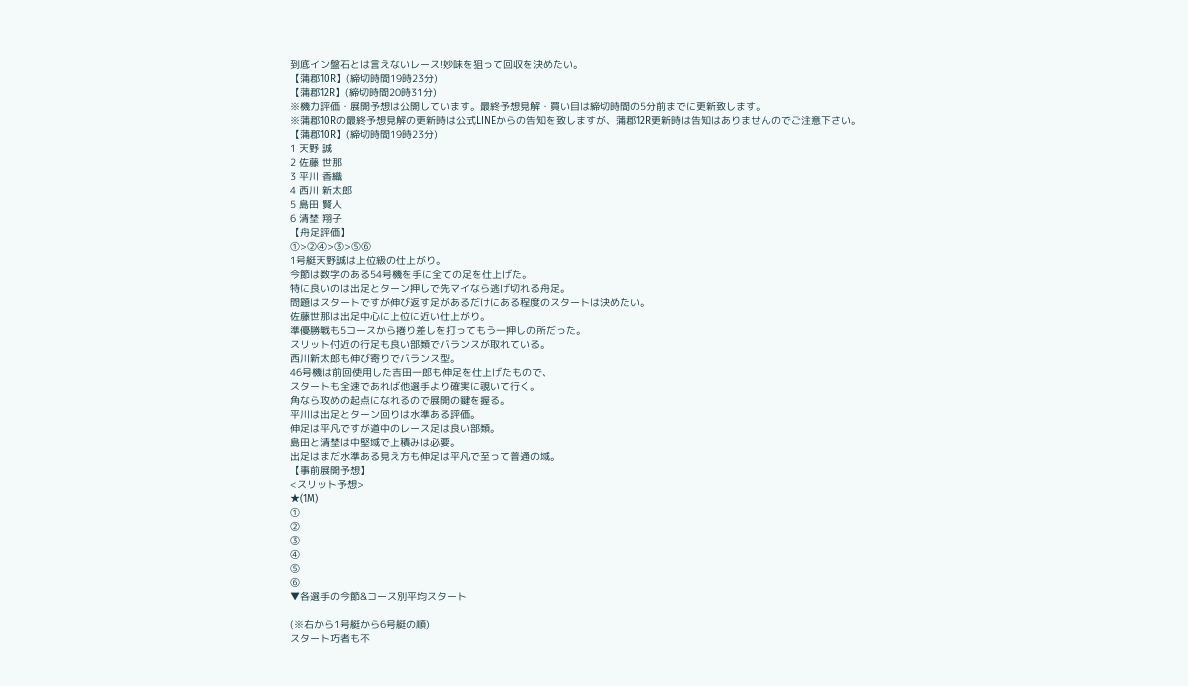到底イン盤石とは言えないレース!妙味を狙って回収を決めたい。
【蒲郡10R】(締切時間19時23分)
【蒲郡12R】(締切時間20時31分)
※機力評価・展開予想は公開しています。最終予想見解・買い目は締切時間の5分前までに更新致します。
※蒲郡10Rの最終予想見解の更新時は公式LINEからの告知を致しますが、蒲郡12R更新時は告知はありませんのでご注意下さい。
【蒲郡10R】(締切時間19時23分)
1 天野 誠
2 佐藤 世那
3 平川 香織
4 西川 新太郎
5 島田 賢人
6 清埜 翔子
【舟足評価】
①>②④>③>⑤⑥
1号艇天野誠は上位級の仕上がり。
今節は数字のある54号機を手に全ての足を仕上げた。
特に良いのは出足とターン押しで先マイなら逃げ切れる舟足。
問題はスタートですが伸び返す足があるだけにある程度のスタートは決めたい。
佐藤世那は出足中心に上位に近い仕上がり。
準優勝戦も5コースから捲り差しを打ってもう一押しの所だった。
スリット付近の行足も良い部類でバランスが取れている。
西川新太郎も伸び寄りでバランス型。
46号機は前回使用した吉田一郎も伸足を仕上げたもので、
スタートも全速であれば他選手より確実に覗いて行く。
角なら攻めの起点になれるので展開の鍵を握る。
平川は出足とターン回りは水準ある評価。
伸足は平凡ですが道中のレース足は良い部類。
島田と清埜は中堅域で上積みは必要。
出足はまだ水準ある見え方も伸足は平凡で至って普通の域。
【事前展開予想】
<スリット予想>
★(1M)
①
②
③
④
⑤
⑥
▼各選手の今節&コース別平均スタート

(※右から1号艇から6号艇の順)
スタート巧者も不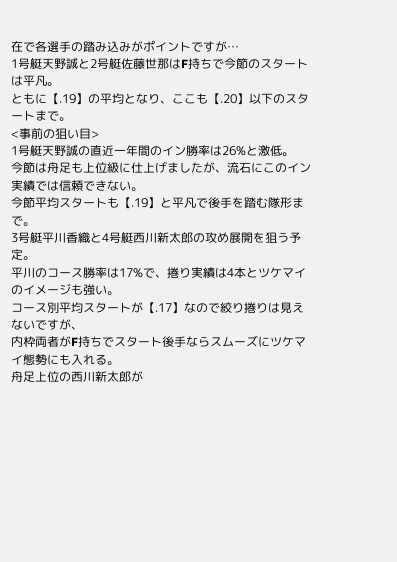在で各選手の踏み込みがポイントですが…
1号艇天野誠と2号艇佐藤世那はF持ちで今節のスタートは平凡。
ともに【.19】の平均となり、ここも【.20】以下のスタートまで。
<事前の狙い目>
1号艇天野誠の直近一年間のイン勝率は26%と激低。
今節は舟足も上位級に仕上げましたが、流石にこのイン実績では信頼できない。
今節平均スタートも【.19】と平凡で後手を踏む隊形まで。
3号艇平川香織と4号艇西川新太郎の攻め展開を狙う予定。
平川のコース勝率は17%で、捲り実績は4本とツケマイのイメージも強い。
コース別平均スタートが【.17】なので絞り捲りは見えないですが、
内枠両者がF持ちでスタート後手ならスムーズにツケマイ態勢にも入れる。
舟足上位の西川新太郎が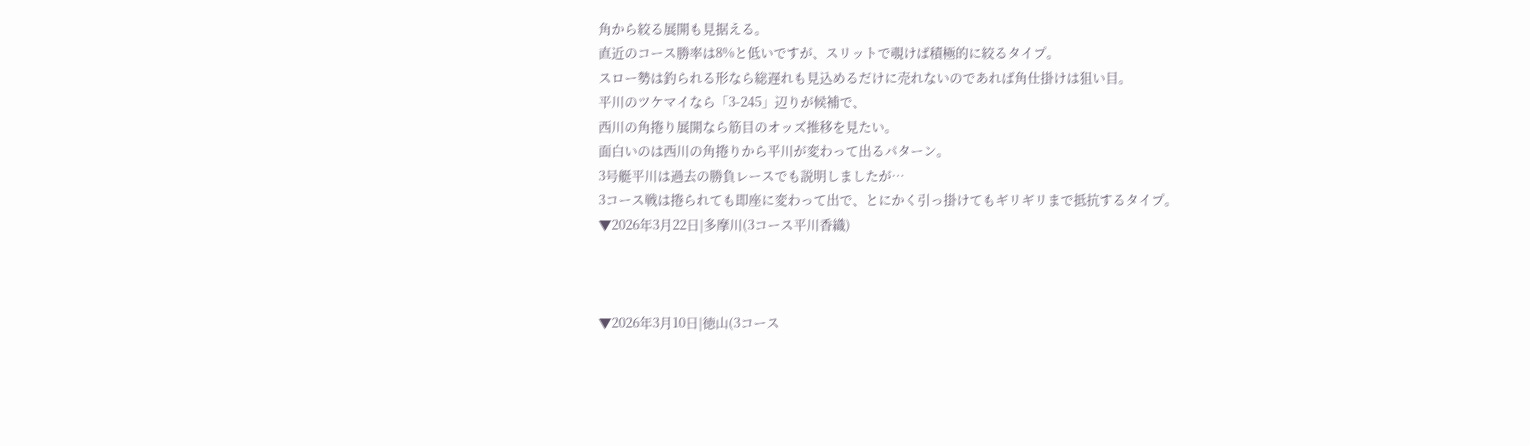角から絞る展開も見据える。
直近のコース勝率は8%と低いですが、スリットで覗けば積極的に絞るタイプ。
スロー勢は釣られる形なら総遅れも見込めるだけに売れないのであれば角仕掛けは狙い目。
平川のツケマイなら「3-245」辺りが候補で、
西川の角捲り展開なら筋目のオッズ推移を見たい。
面白いのは西川の角捲りから平川が変わって出るパターン。
3号艇平川は過去の勝負レースでも説明しましたが…
3コース戦は捲られても即座に変わって出で、とにかく引っ掛けてもギリギリまで抵抗するタイプ。
▼2026年3月22日|多摩川(3コース平川香織)



▼2026年3月10日|徳山(3コース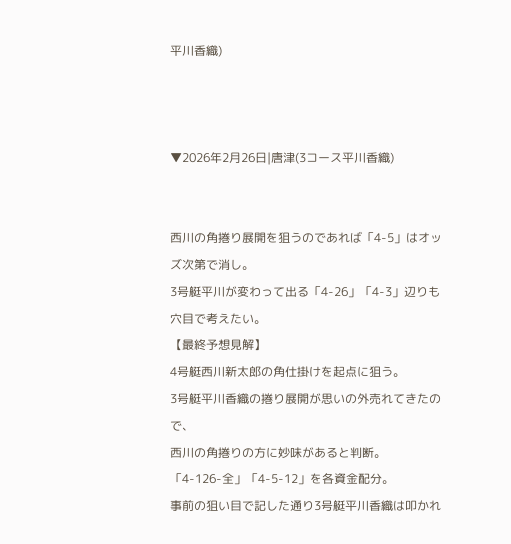平川香織)



▼2026年2月26日|唐津(3コース平川香織)


西川の角捲り展開を狙うのであれば「4-5」はオッズ次第で消し。
3号艇平川が変わって出る「4-26」「4-3」辺りも穴目で考えたい。
【最終予想見解】
4号艇西川新太郎の角仕掛けを起点に狙う。
3号艇平川香織の捲り展開が思いの外売れてきたので、
西川の角捲りの方に妙味があると判断。
「4-126-全」「4-5-12」を各資金配分。
事前の狙い目で記した通り3号艇平川香織は叩かれ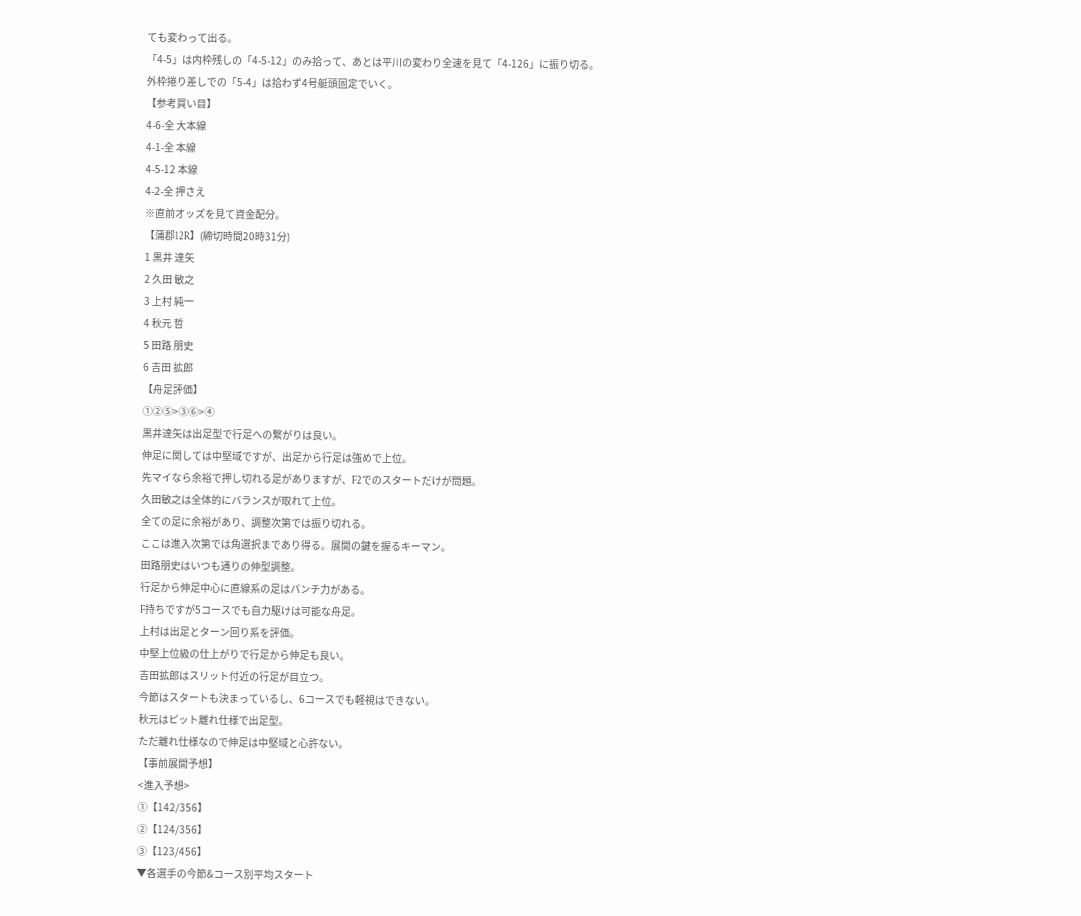ても変わって出る。
「4-5」は内枠残しの「4-5-12」のみ拾って、あとは平川の変わり全速を見て「4-126」に振り切る。
外枠捲り差しでの「5-4」は拾わず4号艇頭固定でいく。
【参考買い目】
4-6-全 大本線
4-1-全 本線
4-5-12 本線
4-2-全 押さえ
※直前オッズを見て資金配分。
【蒲郡12R】(締切時間20時31分)
1 黒井 達矢
2 久田 敏之
3 上村 純一
4 秋元 哲
5 田路 朋史
6 吉田 拡郎
【舟足評価】
①②⑤>③⑥>④
黒井達矢は出足型で行足への繋がりは良い。
伸足に関しては中堅域ですが、出足から行足は強めで上位。
先マイなら余裕で押し切れる足がありますが、F2でのスタートだけが問題。
久田敏之は全体的にバランスが取れて上位。
全ての足に余裕があり、調整次第では振り切れる。
ここは進入次第では角選択まであり得る。展開の鍵を握るキーマン。
田路朋史はいつも通りの伸型調整。
行足から伸足中心に直線系の足はパンチ力がある。
F持ちですが5コースでも自力駆けは可能な舟足。
上村は出足とターン回り系を評価。
中堅上位級の仕上がりで行足から伸足も良い。
吉田拡郎はスリット付近の行足が目立つ。
今節はスタートも決まっているし、6コースでも軽視はできない。
秋元はピット離れ仕様で出足型。
ただ離れ仕様なので伸足は中堅域と心許ない。
【事前展開予想】
<進入予想>
①【142/356】
②【124/356】
③【123/456】
▼各選手の今節&コース別平均スタート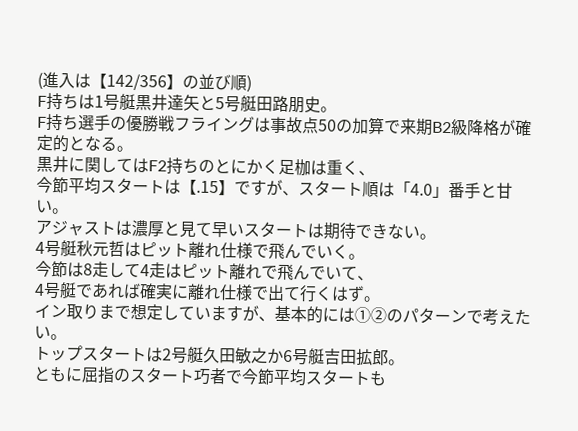(進入は【142/356】の並び順)
F持ちは1号艇黒井達矢と5号艇田路朋史。
F持ち選手の優勝戦フライングは事故点50の加算で来期B2級降格が確定的となる。
黒井に関してはF2持ちのとにかく足枷は重く、
今節平均スタートは【.15】ですが、スタート順は「4.0」番手と甘い。
アジャストは濃厚と見て早いスタートは期待できない。
4号艇秋元哲はピット離れ仕様で飛んでいく。
今節は8走して4走はピット離れで飛んでいて、
4号艇であれば確実に離れ仕様で出て行くはず。
イン取りまで想定していますが、基本的には①②のパターンで考えたい。
トップスタートは2号艇久田敏之か6号艇吉田拡郎。
ともに屈指のスタート巧者で今節平均スタートも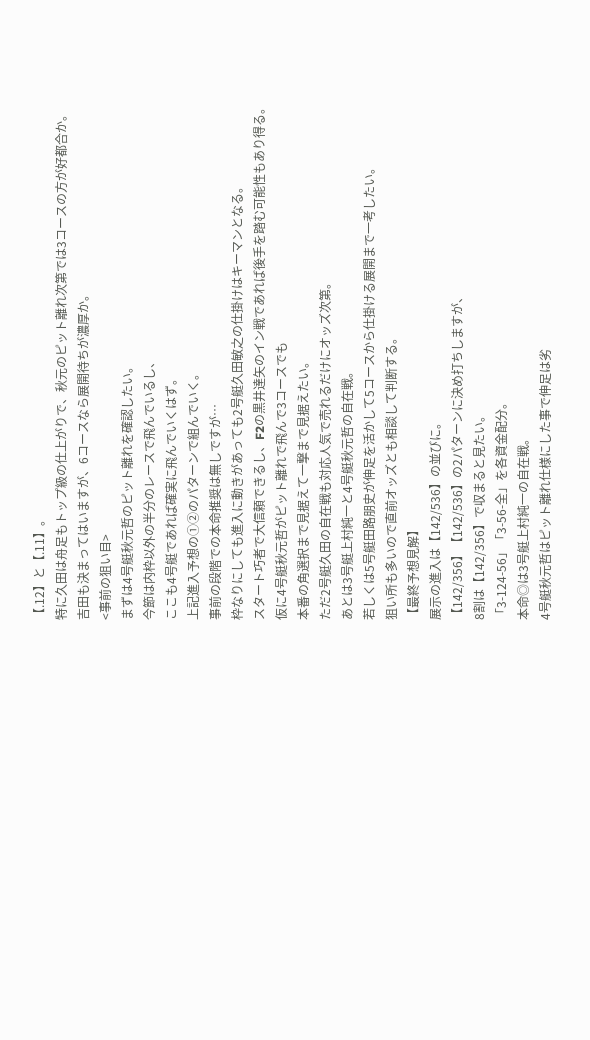【.12】と【.11】。
特に久田は舟足もトップ級の仕上がりで、秋元のピット離れ次第では3コースの方が好都合か。
吉田も決まってはいますが、6コースなら展開待ちが濃厚か。
<事前の狙い目>
まずは4号艇秋元哲のピット離れを確認したい。
今節は内枠以外の半分のレースで飛んでいるし、
ここも4号艇であれば確実に飛んでいくはず。
上記進入予想の①②のパターンで組んでいく。
事前の段階での本命推奨は無しですが…
枠なりにしても進入に動きがあっても2号艇久田敏之の仕掛けはキーマンとなる。
スタート巧者で大信頼できるし、F2の黒井達矢のイン戦であれば後手を踏む可能性もあり得る。
仮に4号艇秋元哲がピット離れで飛んで3コースでも
本番の角選択まで見据えて一撃まで見据えたい。
ただ2号艇久田の自在戦も対応人気で売れるだけにオッズ次第。
あとは3号艇上村純一と4号艇秋元哲の自在戦。
若しくは5号艇田路朋史が伸足を活かして5コースから仕掛ける展開まで一考したい。
狙い所も多いので直前オッズとも相談して判断する。
【最終予想見解】
展示の進入は【142/536】の並びに。
【142/356】【142/536】の2パターンに決め打ちしますが、
8割は【142/356】で収まると見たい。
「3-124-56」「3-56-全」を各資金配分。
本命◎は3号艇上村純一の自在戦。
4号艇秋元哲はピット離れ仕様にした事で伸足は劣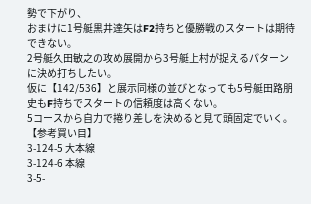勢で下がり、
おまけに1号艇黒井達矢はF2持ちと優勝戦のスタートは期待できない。
2号艇久田敏之の攻め展開から3号艇上村が捉えるパターンに決め打ちしたい。
仮に【142/536】と展示同様の並びとなっても5号艇田路朋史もF持ちでスタートの信頼度は高くない。
5コースから自力で捲り差しを決めると見て頭固定でいく。
【参考買い目】
3-124-5 大本線
3-124-6 本線
3-5-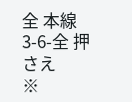全 本線
3-6-全 押さえ
※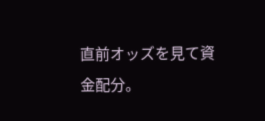直前オッズを見て資金配分。